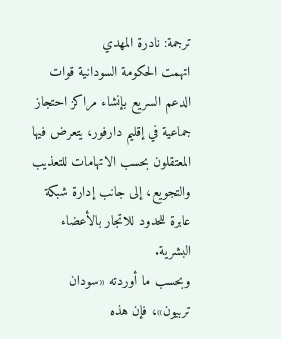ترجمة: نادرة المهدي
اتهمت الحكومة السودانية قوات الدعم السريع بإنشاء مراكز احتجاز جماعية في إقليم دارفور، يتعرض فيها المعتقلون بحسب الاتهامات للتعذيب والتجويع، إلى جانب إدارة شبكة عابرة للحدود للاتجار بالأعضاء البشرية.
وبحسب ما أوردته «سودان تربيون»، فإن هذه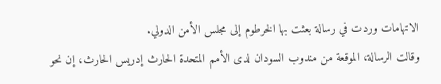الاتهامات وردت في رسالة بعثت بها الخرطوم إلى مجلس الأمن الدولي.
وقالت الرسالة، الموقعة من مندوب السودان لدى الأمم المتحدة الحارث إدريس الحارث، إن نحو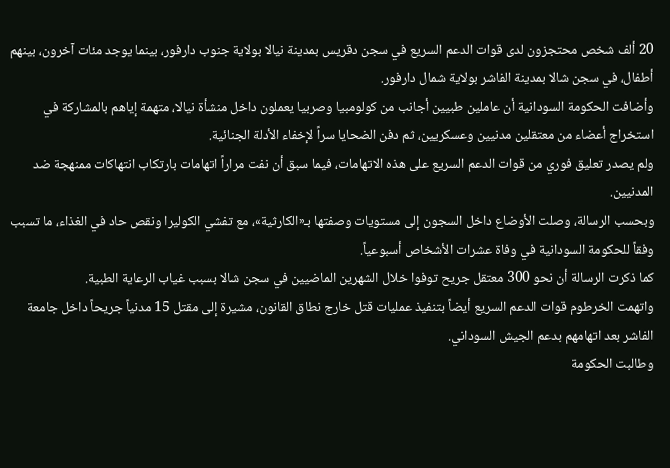20 ألف شخص محتجزون لدى قوات الدعم السريع في سجن دقريس بمدينة نيالا بولاية جنوب دارفور، بينما يوجد مئات آخرون، بينهم أطفال، في سجن شالا بمدينة الفاشر بولاية شمال دارفور.
وأضافت الحكومة السودانية أن عاملين طبيين أجانب من كولومبيا وصربيا يعملون داخل منشأة نيالا، متهمة إياهم بالمشاركة في استخراج أعضاء من معتقلين مدنيين وعسكريين، ثم دفن الضحايا سراً لإخفاء الأدلة الجنائية.
ولم يصدر تعليق فوري من قوات الدعم السريع على هذه الاتهامات، فيما سبق أن نفت مراراً اتهامات بارتكاب انتهاكات ممنهجة ضد المدنيين.
وبحسب الرسالة، وصلت الأوضاع داخل السجون إلى مستويات وصفتها بـ«الكارثية»، مع تفشي الكوليرا ونقص حاد في الغذاء، ما تسبب وفقاً للحكومة السودانية في وفاة عشرات الأشخاص أسبوعياً.
كما ذكرت الرسالة أن نحو 300 معتقل جريح توفوا خلال الشهرين الماضيين في سجن شالا بسبب غياب الرعاية الطبية.
واتهمت الخرطوم قوات الدعم السريع أيضاً بتنفيذ عمليات قتل خارج نطاق القانون، مشيرة إلى مقتل 15 مدنياً جريحاً داخل جامعة الفاشر بعد اتهامهم بدعم الجيش السوداني.
وطالبت الحكومة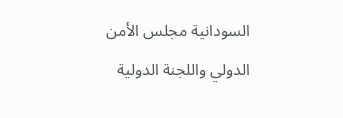السودانية مجلس الأمن الدولي واللجنة الدولية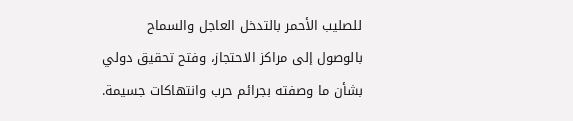للصليب الأحمر بالتدخل العاجل والسماح بالوصول إلى مراكز الاحتجاز، وفتح تحقيق دولي بشأن ما وصفته بجرائم حرب وانتهاكات جسيمة.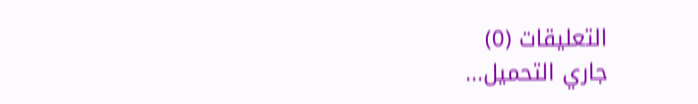التعليقات (0)
جاري التحميل...